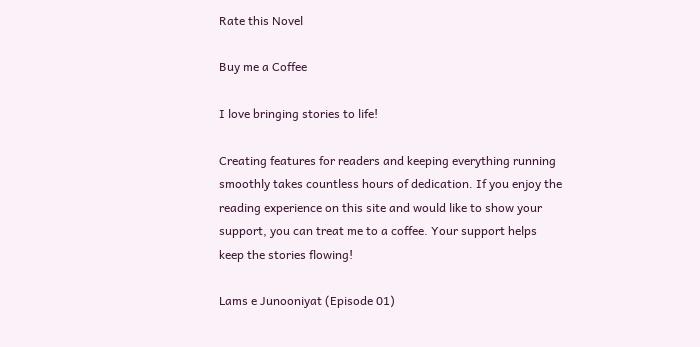Rate this Novel

Buy me a Coffee

I love bringing stories to life!

Creating features for readers and keeping everything running smoothly takes countless hours of dedication. If you enjoy the reading experience on this site and would like to show your support, you can treat me to a coffee. Your support helps keep the stories flowing!

Lams e Junooniyat (Episode 01)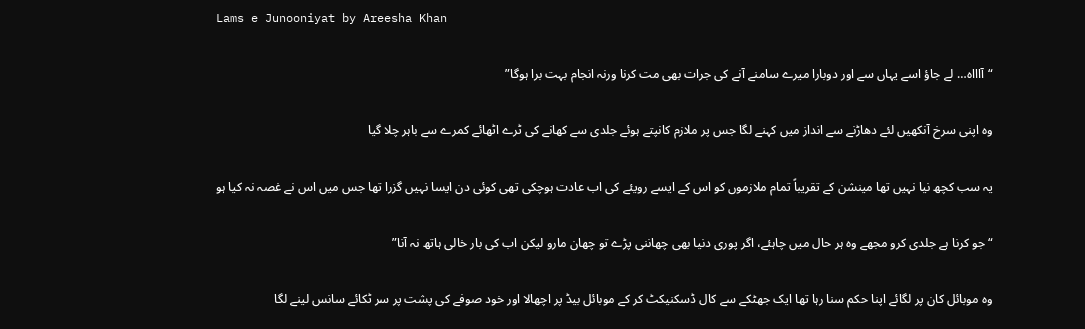Lams e Junooniyat by Areesha Khan

“آاااہ… لے جاؤ اسے یہاں سے اور دوبارا میرے سامنے آنے کی جرات بھی مت کرنا ورنہ انجام بہت برا ہوگا”

وہ اپنی سرخ آنکھیں لئے دھاڑنے سے انداز میں کہنے لگا جس پر ملازم کانپتے ہوئے جلدی سے کھانے کی ٹرے اٹھائے کمرے سے باہر چلا گیا

یہ سب کچھ نیا نہیں تھا مینشن کے تقریباً تمام ملازموں کو اس کے ایسے رویئے کی اب عادت ہوچکی تھی کوئی دن ایسا نہیں گزرا تھا جس میں اس نے غصہ نہ کیا ہو

“جو کرنا ہے جلدی کرو مجھے وہ ہر حال میں چاہئے، اگر پوری دنیا بھی چھاننی پڑے تو چھان مارو لیکن اب کی بار خالی ہاتھ نہ آنا”

وہ موبائل کان پر لگائے اپنا حکم سنا رہا تھا ایک جھٹکے سے کال ڈسکنیکٹ کر کے موبائل بیڈ پر اچھالا اور خود صوفے کی پشت پر سر ٹکائے سانس لینے لگا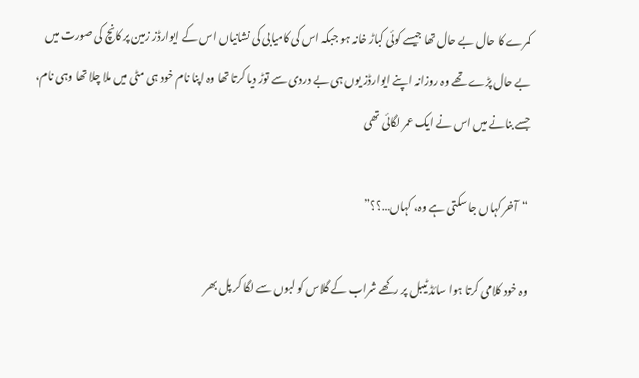کمرے کا حال بے حال تھا جیسے کوئی کباڑ خانہ ہو جبکہ اس کی کامیابی کی نشانیاں اس کے ایوارڈز زمین پر کانچ کی صورت میں بے حال پڑے تھے وہ روزانہ اپنے ایوارڈز یوں ہی بے دردی سے توڑ دیا کرتا تھا وہ اپنا نام خود ہی مٹی میں ملا چلا تھا وہی نام، جسے بنانے میں اس نے ایک عمر لگائی تھی

“آخر کہاں جا سکتی ہے وہ، کہاں…؟؟”

وہ خود کلامی کرتا ہوا سائڈ ٹیبل پر رکھے شراب کے گلاس کو لبوں سے لگا کر پل بھر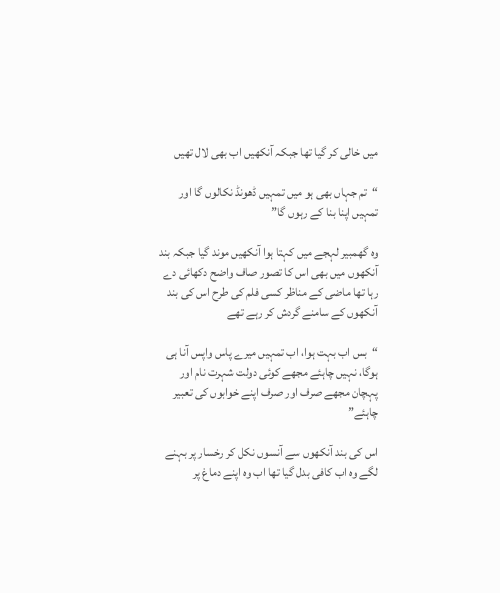میں خالی کر گیا تھا جبکہ آنکھیں اب بھی لال تھیں

“تم جہاں بھی ہو میں تمہیں ڈھونڈ نکالوں گا اور تمہیں اپنا بنا کے رہوں گا”

وہ گھمبیر لہجے میں کہتا ہوا آنکھیں موند گیا جبکہ بند آنکھوں میں بھی اس کا تصور صاف واضح دکھائی دے رہا تھا ماضی کے مناظر کسی فلم کی طرح اس کی بند آنکھوں کے سامنے گردش کر رہے تھے

“بس اب بہت ہوا، اب تمہیں میرے پاس واپس آنا ہی ہوگا، نہیں چاہئے مجھے کوئی دولت شہرت نام اور پہچان مجھے صرف اور صرف اپنے خوابوں کی تعبیر چاہئے”

اس کی بند آنکھوں سے آنسوں نکل کر رخسار پر بہنے لگے وہ اب کافی بدل گیا تھا اب وہ اپنے دماغ پر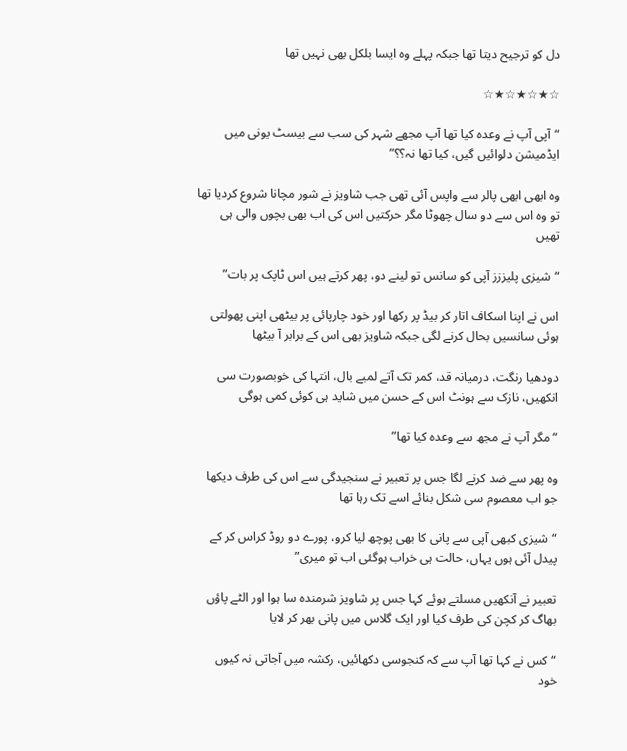دل کو ترجیح دیتا تھا جبکہ پہلے وہ ایسا بلکل بھی نہیں تھا

☆★☆★☆★☆

“آپی آپ نے وعدہ کیا تھا آپ مجھے شہر کی سب سے بیسٹ یونی میں ایڈمیشن دلوائیں گیں، کیا تھا نہ؟؟”

وہ ابھی ابھی پالر سے واپس آئی تھی جب شاویز نے شور مچانا شروع کردیا تھا تو وہ اس سے دو سال چھوٹا مگر حرکتیں اس کی اب بھی بچوں والی ہی تھیں

“شیزی پلیززز آپی کو سانس تو لینے دو، پھر کرتے ہیں اس ٹاپک پر بات”

اس نے اپنا اسکاف اتار کر بیڈ پر رکھا اور خود چارپائی پر بیٹھی اپنی پھولتی ہوئی سانسیں بحال کرنے لگی جبکہ شاویز بھی اس کے برابر آ بیٹھا

دودھیا رنگت، درمیانہ قد، کمر تک آتے لمبے بال، انتہا کی خوبصورت سی انکھیں، نازک سے ہونٹ اس کے حسن میں شاید ہی کوئی کمی ہوگی

“مگر آپ نے مجھ سے وعدہ کیا تھا”

وہ پھر سے ضد کرنے لگا جس پر تعبیر نے سنجیدگی سے اس کی طرف دیکھا جو اب معصوم سی شکل بنائے اسے تک رہا تھا

“شیزی کبھی آپی سے پانی کا بھی پوچھ لیا کرو، پورے دو روڈ کراس کر کے پیدل آئی ہوں یہاں، حالت ہی خراب ہوگئی اب تو میری”

تعبیر نے آنکھیں مسلتے ہوئے کہا جس پر شاویز شرمندہ سا ہوا اور الٹے پاؤں بھاگ کر کچن کی طرف کیا اور ایک گلاس میں پانی بھر کر لایا

“کس نے کہا تھا آپ سے کہ کنجوسی دکھائیں، رکشہ میں آجاتی نہ کیوں خود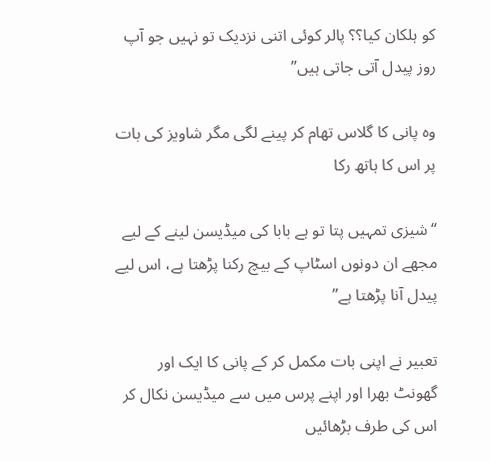کو ہلکان کیا؟؟ پالر کوئی اتنی نزدیک تو نہیں جو آپ روز پیدل آتی جاتی ہیں”

وہ پانی کا گلاس تھام کر پینے لگی مگر شاویز کی بات پر اس کا ہاتھ رکا

“شیزی تمہیں پتا تو ہے بابا کی میڈیسن لینے کے لیے مجھے ان دونوں اسٹاپ کے بیچ رکنا پڑھتا ہے، اس لیے پیدل آنا پڑھتا ہے”

تعبیر نے اپنی بات مکمل کر کے پانی کا ایک اور گھونٹ بھرا اور اپنے پرس میں سے میڈیسن نکال کر اس کی طرف بڑھائیں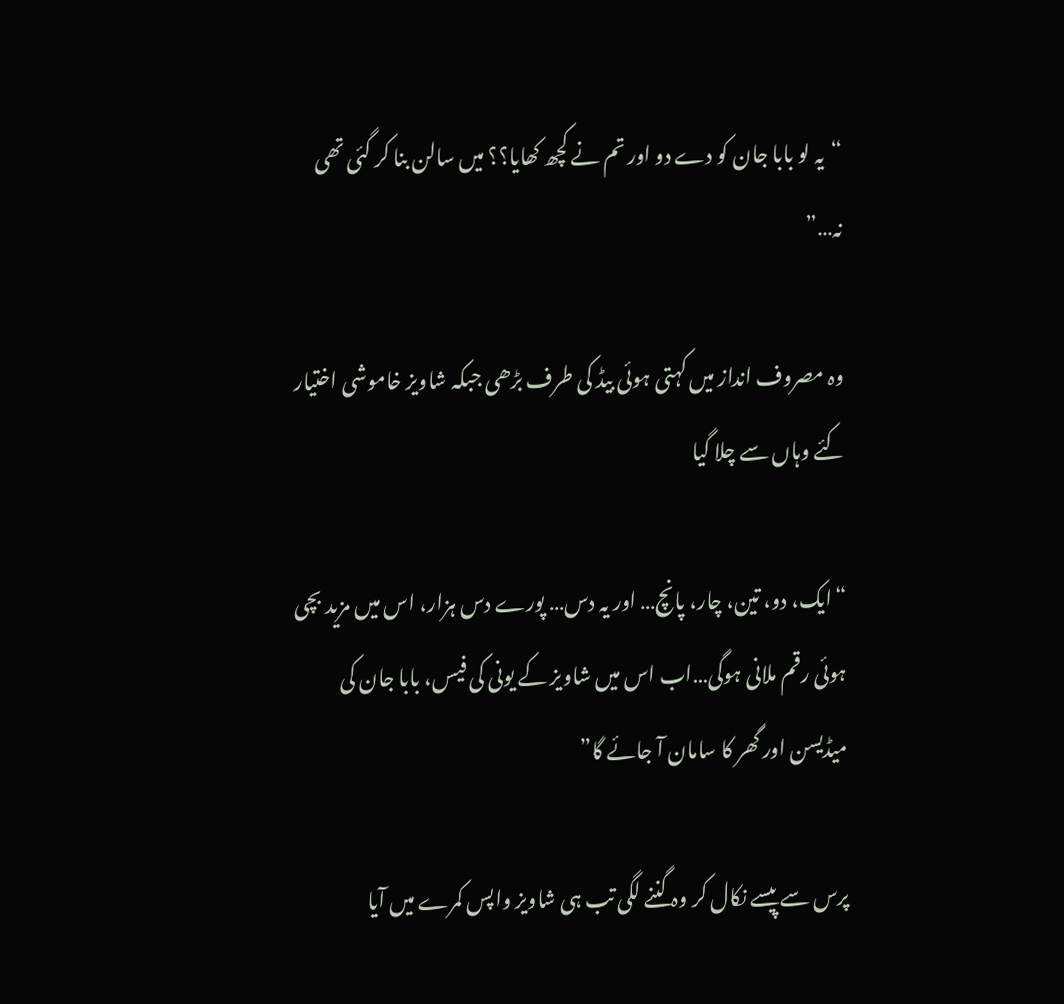“یہ لو بابا جان کو دے دو اور تم نے کچھ کھایا؟؟ میں سالن بنا کر گئی تھی نہ…”

وہ مصروف انداز میں کہتی ہوئی بیڈ کی طرف بڑھی جبکہ شاویز خاموشی اختیار کئے وہاں سے چلا گیا

“ایک، دو، تین، چار، پانچ… اور یہ دس… پورے دس ہزار، اس میں مزید بچی ہوئی رقم ملانی ہوگی…اب اس میں شاویز کے یونی کی فیس، بابا جان کی میڈیسن اور گھر کا سامان آ جائے گا”

پرس سے پیسے نکال کر وہ گننے لگی تب ہی شاویز واپس کمرے میں آیا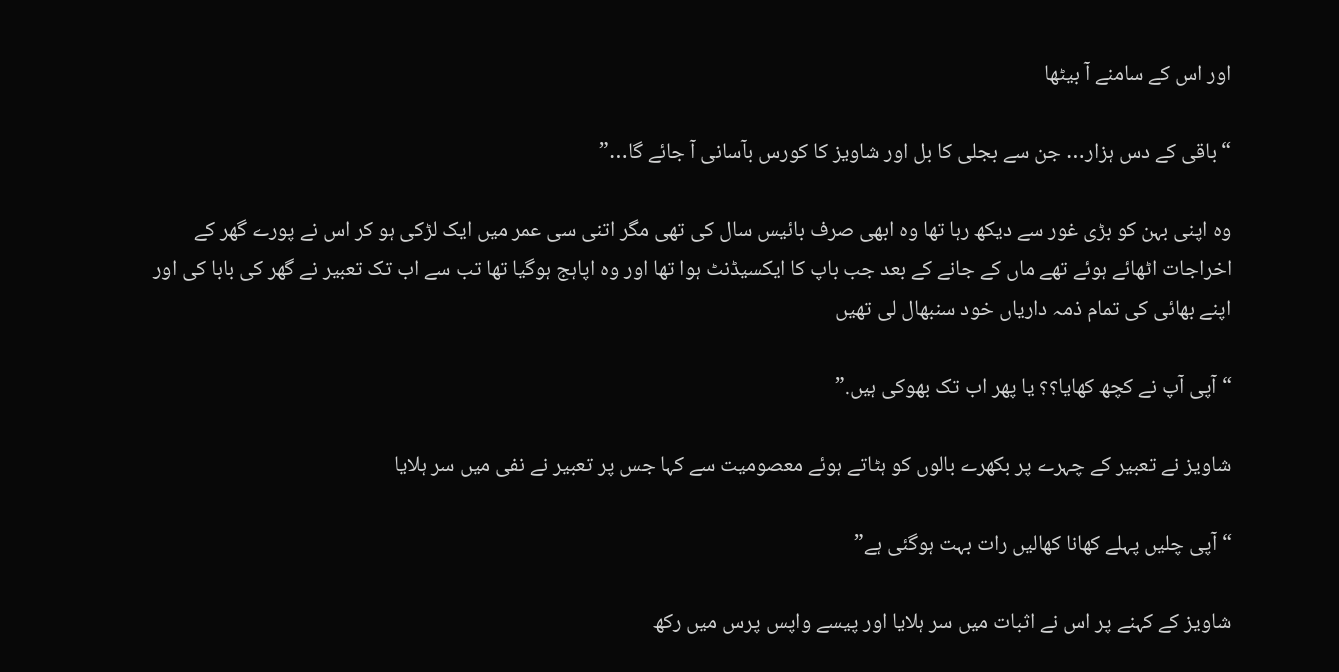اور اس کے سامنے آ بیٹھا

“باقی کے دس ہزار… جن سے بجلی کا بل اور شاویز کا کورس بآسانی آ جائے گا…”

وہ اپنی بہن کو بڑی غور سے دیکھ رہا تھا وہ ابھی صرف بائیس سال کی تھی مگر اتنی سی عمر میں ایک لڑکی ہو کر اس نے پورے گھر کے اخراجات اٹھائے ہوئے تھے ماں کے جانے کے بعد جب باپ کا ایکسیڈنٹ ہوا تھا اور وہ اپاہج ہوگیا تھا تب سے اب تک تعبیر نے گھر کی بابا کی اور اپنے بھائی کی تمام ذمہ داریاں خود سنبھال لی تھیں

“آپی آپ نے کچھ کھایا؟؟ یا پھر اب تک بھوکی ہیں.”

شاویز نے تعبیر کے چہرے پر بکھرے بالوں کو ہٹاتے ہوئے معصومیت سے کہا جس پر تعبیر نے نفی میں سر ہلایا

“آپی چلیں پہلے کھانا کھالیں رات بہت ہوگئی ہے”

شاویز کے کہنے پر اس نے اثبات میں سر ہلایا اور پیسے واپس پرس میں رکھ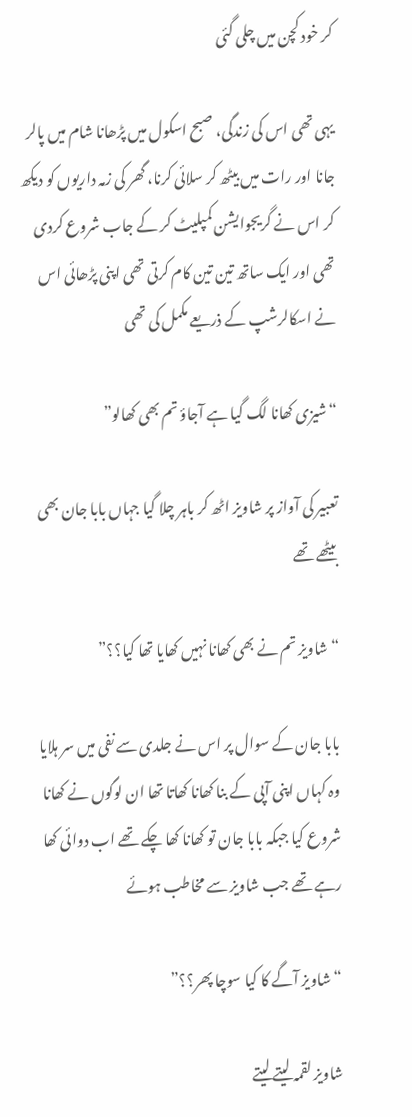کر خود کچن میں چلی گئی

یہی تھی اس کی زندگی، صبح اسکول میں پڑھانا شام میں پالر جانا اور رات میں بیٹھ کر سلائی کرنا، گھر کی زمہ داریوں کو دیکھ کر اس نے گریجوایشن کمپلیٹ کر کے جاب شروع کردی تھی اور ایک ساتھ تین تین کام کرتی تھی اپنی پڑھائی اس نے اسکالرشپ کے ذریعے مکمل کی تھی

“شیزی کھانا لگ گیا ہے آجاؤ تم بھی کھالو”

تعبیر کی آواز پر شاویز اٹھ کر باہر چلا گیا جہاں بابا جان بھی بیٹھے تھے

“شاویز تم نے بھی کھانا نہیں کھایا تھا کیا؟؟”

بابا جان کے سوال پر اس نے جلدی سے نفی میں سر ہلایا وہ کہاں اپنی آپی کے بنا کھانا کھاتا تھا ان لوگوں نے کھانا شروع کیا جبکہ بابا جان تو کھانا کھا چکے تھے اب دوائی کھا رہے تھے جب شاویز سے مخاطب ہوئے

“شاویز آگے کا کیا سوچا پھر؟؟”

شاویز لقمہ لیتے لیتے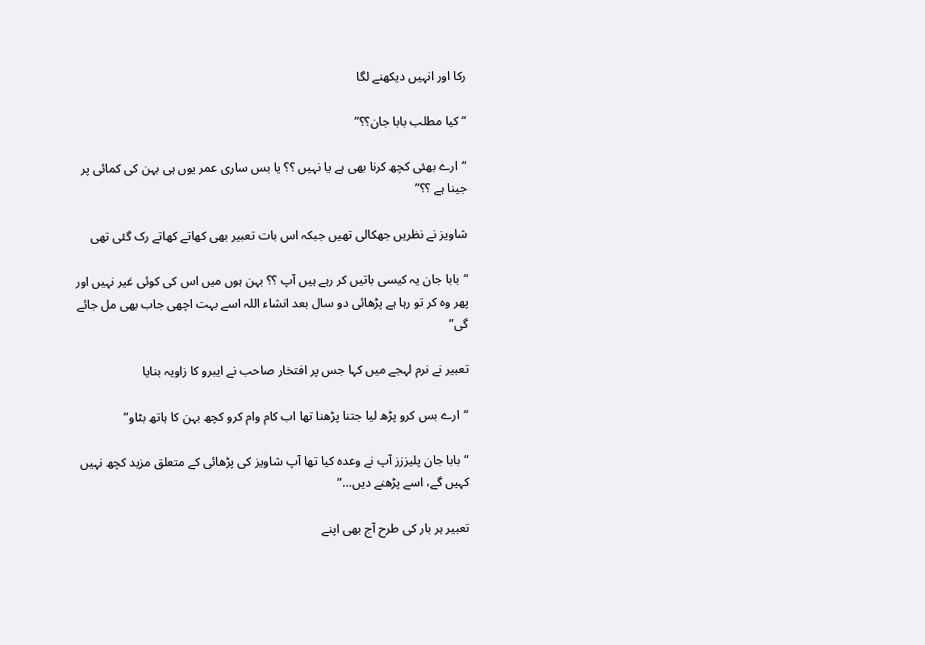رکا اور انہیں دیکھنے لگا

“کیا مطلب بابا جان؟؟”

“ارے بھئی کچھ کرنا بھی ہے یا نہیں ؟؟ یا بس ساری عمر یوں ہی بہن کی کمائی پر جینا ہے ؟؟”

شاویز نے نظریں جھکالی تھیں جبکہ اس بات تعبیر بھی کھاتے کھاتے رک گئی تھی

“بابا جان یہ کیسی باتیں کر رہے ہیں آپ ؟؟ بہن ہوں میں اس کی کوئی غیر نہیں اور پھر وہ کر تو رہا ہے پڑھائی دو سال بعد انشاء اللہ اسے بہت اچھی جاب بھی مل جائے گی”

تعبیر نے نرم لہجے میں کہا جس پر افتخار صاحب نے ایبرو کا زاویہ بنایا

“ارے بس کرو پڑھ لیا جتنا پڑھنا تھا اب کام وام کرو کچھ بہن کا ہاتھ بٹاو”

“بابا جان پلیززز آپ نے وعدہ کیا تھا آپ شاویز کی پڑھائی کے متعلق مزید کچھ نہیں کہیں گے، اسے پڑھنے دیں…”

تعبیر ہر بار کی طرح آج بھی اپنے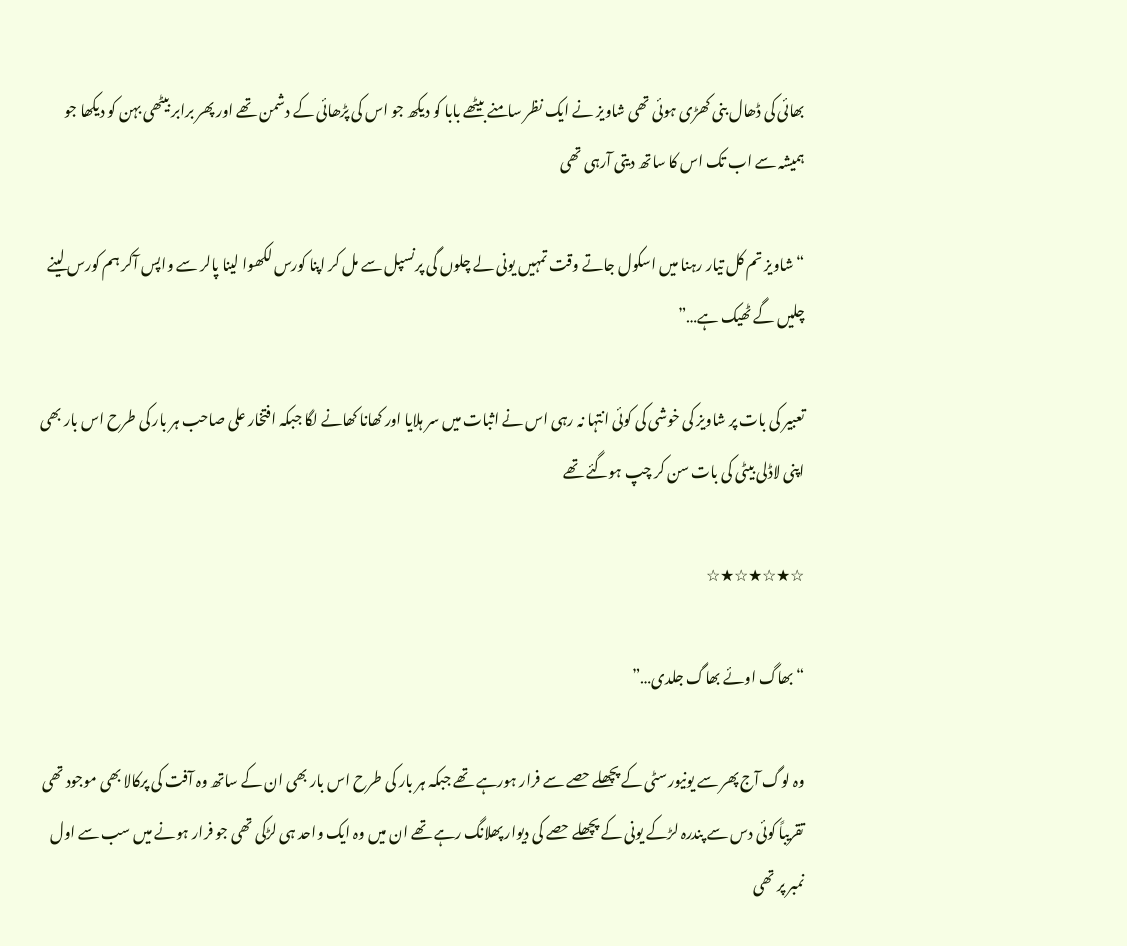بھائی کی ڈھال بنی کھڑی ہوئی تھی شاویز نے ایک نظر سامنے بیٹھے بابا کو دیکھ جو اس کی پڑھائی کے دشمن تھے اور پھر برابر بیٹھی بہن کو دیکھا جو ہمیشہ سے اب تک اس کا ساتھ دیتی آرہی تھی

“شاویز تم کل تیار رہنا میں اسکول جاتے وقت تمہیں یونی لے چلوں گی پرنسپل سے مل کر اپنا کورس لکھوا لینا پالر سے واپس آکر ہم کورس لینے چلیں گے ٹھیک ہے…”

تعبیر کی بات پر شاویز کی خوشی کی کوئی انتہا نہ رہی اس نے اثبات میں سر ہلایا اور کھانا کھانے لگا جبکہ افتخار علی صاحب ہر بار کی طرح اس بار بھی اپنی لاڈلی بیٹی کی بات سن کر چپ ہوگئے تھے

☆★☆★☆★☆

“بھاگ اوئے بھاگ جلدی…”

وہ لوگ آج پھر سے یونیورسٹی کے پچھلے حصے سے فرار ہورہے تھے جبکہ ہر بار کی طرح اس بار بھی ان کے ساتھ وہ آفت کی پرکالا بھی موجود تھی تقریباً کوئی دس سے پندرہ لڑکے یونی کے پچھلے حصے کی دیوار پھلانگ رہے تھے ان میں وہ ایک واحد ہی لڑکی تھی جو فرار ہونے میں سب سے اول نمبر پر تھی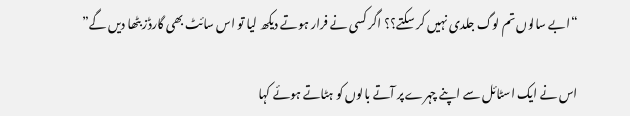“ابے سالوں تم لوگ جلدی نہیں کر سکتے؟؟ اگر کسی نے فرار ہوتے دیکھ لیا تو اس سائٹ بھی گارڈز بٹھا دیں گے”

اس نے ایک اسٹائل سے اپنے چہرے پر آتے بالوں کو ہٹاتے ہوئے کہا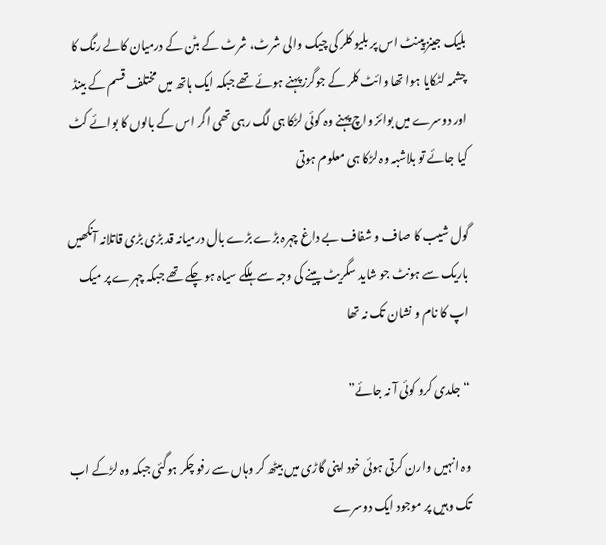بلیک جینز پینٹ اس پر بلیو کلر کی چیک والی شرٹ، شرٹ کے بٹن کے درمیان کالے رنگ کا چشمہ لٹکایا ہوا تھا وائٹ کلر کے جوگرز پہنے ہوئے تھے جبکہ ایک ہاتھ میں مختلف قسم کے بینڈ اور دوسرے میں بوائز واچ پہنے وہ کوئی لڑکا ہی لگ رہی تھی اگر اس کے بالوں کا بوائے کٹ کیا جائے تو بلاشبہ وہ لڑکا ہی معلوم ہوتی

گول شیب کا صاف و شفاف بے داغ چہرہ بڑے بڑے بال درمیانہ قد بڑی بڑی قاتلانہ آنکھیں باریک سے ہونٹ جو شاید سگریٹ پینے کی وجہ سے ہلکے سیاہ ہو چکے تھے جبکہ چہرے پر میک اپ کا نام و نشان تک نہ تھا

“جلدی کرو کوئی آ نہ جائے”

وہ انہیں وارن کرتی ہوئی خود اپنی گاڑی میں بیٹھ کر وہاں سے رفو چکر ہوگئی جبکہ وہ لڑکے اب تک وہیں پر موجود ایک دوسرے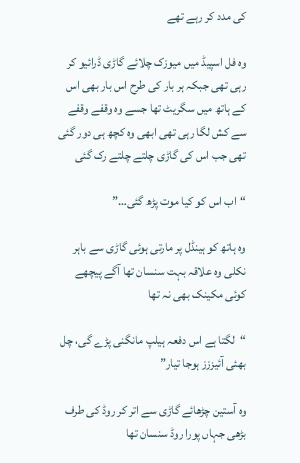کی مدد کر رہے تھے

وہ فل اسپیڈ میں میوزک چلائے گاڑی ڈرائیو کر رہی تھی جبکہ ہر بار کی طرح اس بار بھی اس کے ہاتھ میں سگریٹ تھا جسے وہ وقفے وقفے سے کش لگا رہی تھی ابھی وہ کچھ ہی دور گئی تھی جب اس کی گاڑی چلتے چلتے رک گئی

“اب اس کو کیا موت پڑھ گئی…”

وہ ہاتھ کو ہینڈل پر مارتی ہوئی گاڑی سے باہر نکلی وہ علاقہ بہت سنسان تھا آگے پیچھے کوئی مکینک بھی نہ تھا

“لگتا ہے اس دفعہ ہیلپ مانگنی پڑے گی، چل بھئی آئیززز ہوجا تیار”

وہ آستین چڑھائے گاڑی سے اتر کر روڈ کی طرف بڑھی جہاں پورا روڈ سنسان تھا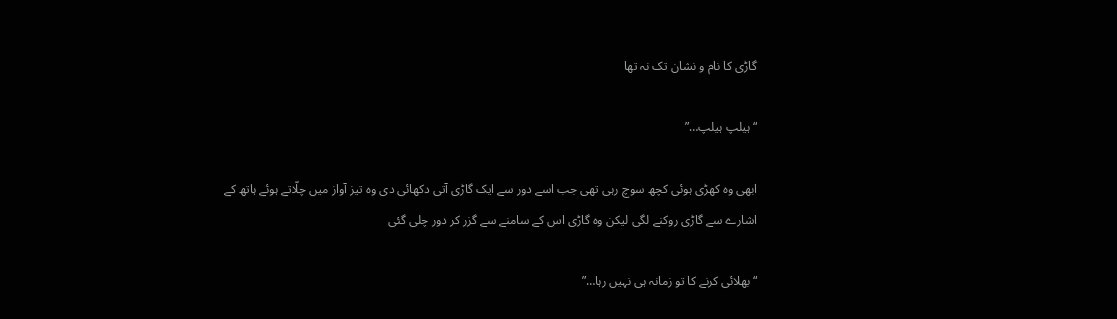گاڑی کا نام و نشان تک نہ تھا

“ہیلپ ہیلپ…”

ابھی وہ کھڑی ہوئی کچھ سوچ رہی تھی جب اسے دور سے ایک گاڑی آتی دکھائی دی وہ تیز آواز میں چلّاتے ہوئے ہاتھ کے اشارے سے گاڑی روکنے لگی لیکن وہ گاڑی اس کے سامنے سے گزر کر دور چلی گئی

“بھلائی کرنے کا تو زمانہ ہی نہیں رہا…”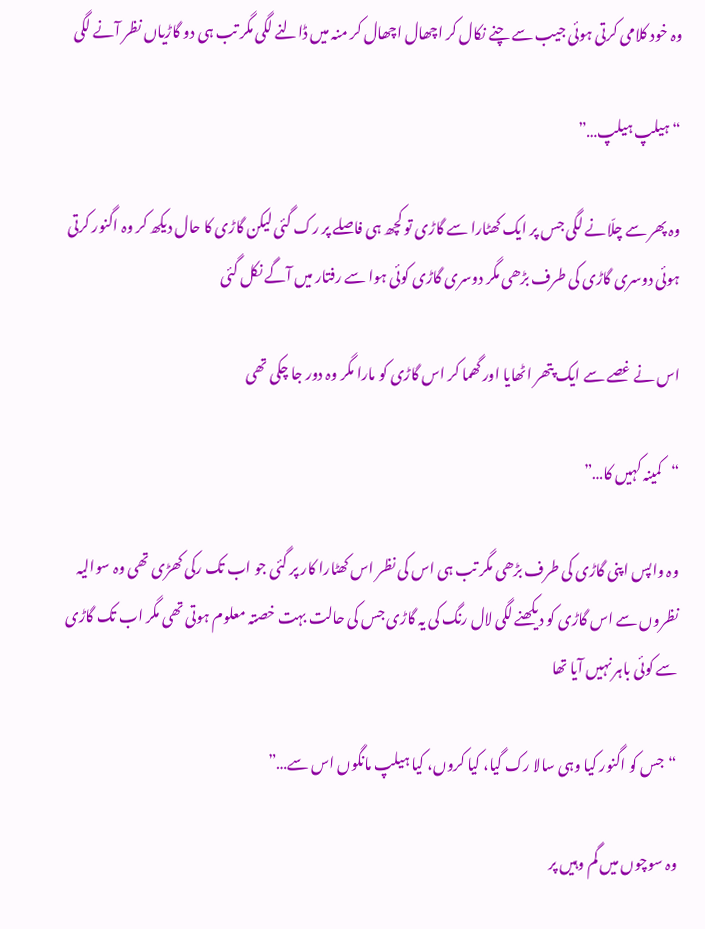وہ خود کلامی کرتی ہوئی جیب سے چنے نکال کر اچھال اچھال کر منہ میں ڈالنے لگی مگر تب ہی دو گاڑیاں نظر آنے لگی

“ہیلپ ہیلپ…”

وہ پھر سے چلّانے لگی جس پر ایک کھٹارا سے گاڑی تو کچھ ہی فاصلے پر رک گئی لیکن گاڑی کا حال دیکھ کر وہ اگنور کرتی ہوئی دوسری گاڑی کی طرف بڑھی مگر دوسری گاڑی کوئی ہوا سے رفتار میں آگے نکل گئی

اس نے غصے سے ایک پتھر اٹھایا اور گھما کر اس گاڑی کو مارا مگر وہ دور جا چکی تھی

“کمینہ کہیں کا…”

وہ واپس اپنی گاڑی کی طرف بڑھی مگر تب ہی اس کی نظر اس کھٹارا کار پر گئی جو اب تک رکی کھڑی تھی وہ سوالیہ نظروں سے اس گاڑی کو دیکھنے لگی لال رنگ کی یہ گاڑی جس کی حالت بہت خصتہ معلوم ہوتی تھی مگر اب تک گاڑی سے کوئی باہر نہیں آیا تھا

“جس کو اگنور کیا وہی سالا رک گیا، کیا کروں، کیا ہیلپ مانگوں اس سے…”

وہ سوچوں میں گم وہیں پر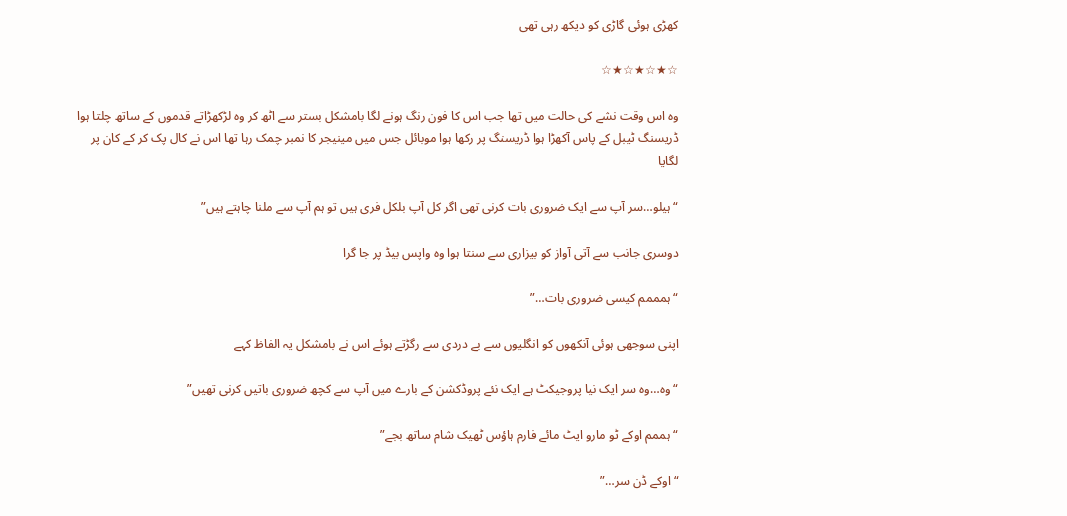کھڑی ہوئی گاڑی کو دیکھ رہی تھی

☆★☆★☆★☆

وہ اس وقت نشے کی حالت میں تھا جب اس کا فون رنگ ہونے لگا بامشکل بستر سے اٹھ کر وہ لڑکھڑاتے قدموں کے ساتھ چلتا ہوا ڈریسنگ ٹیبل کے پاس آکھڑا ہوا ڈریسنگ پر رکھا ہوا موبائل جس میں مینیجر کا نمبر چمک رہا تھا اس نے کال پک کر کے کان پر لگایا

“ہیلو…سر آپ سے ایک ضروری بات کرنی تھی اگر کل آپ بلکل فری ہیں تو ہم آپ سے ملنا چاہتے ہیں”

دوسری جانب سے آتی آواز کو بیزاری سے سنتا ہوا وہ واپس بیڈ پر جا گرا

“ہمممم کیسی ضروری بات…”

اپنی سوجھی ہوئی آنکھوں کو انگلیوں سے بے دردی سے رگڑتے ہوئے اس نے بامشکل یہ الفاظ کہے

“وہ…وہ سر ایک نیا پروجیکٹ ہے ایک نئے پروڈکشن کے بارے میں آپ سے کچھ ضروری باتیں کرنی تھیں”

“ہممم اوکے ٹو مارو ایٹ مائے فارم ہاؤس ٹھیک شام ساتھ بجے”

“اوکے ڈن سر…”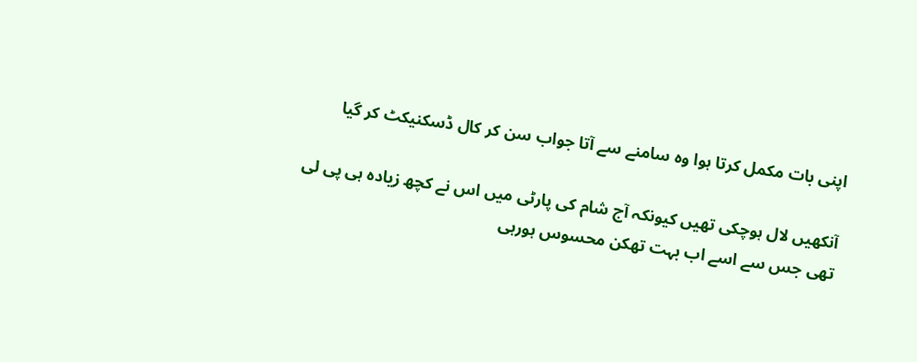اپنی بات مکمل کرتا ہوا وہ سامنے سے آتا جواب سن کر کال ڈسکنیکٹ کر گیا

آنکھیں لال ہوچکی تھیں کیونکہ آج شام کی پارٹی میں اس نے کچھ زیادہ ہی پی لی تھی جس سے اسے اب بہت تھکن محسوس ہورہی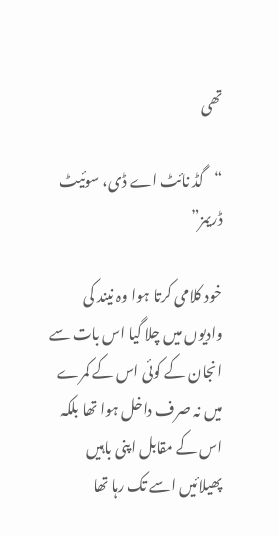تھی

“گڈ نائٹ اے ڈی، سوئیٹ ڈریمز”

خود کلامی کرتا ہوا وہ نیند کی وادیوں میں چلا گیا اس بات سے انجان کے کوئی اس کے کمرے میں نہ صرف داخل ہوا تھا بلکہ اس کے مقابل اپنی باہیں پھیلائیں اسے تک رہا تھا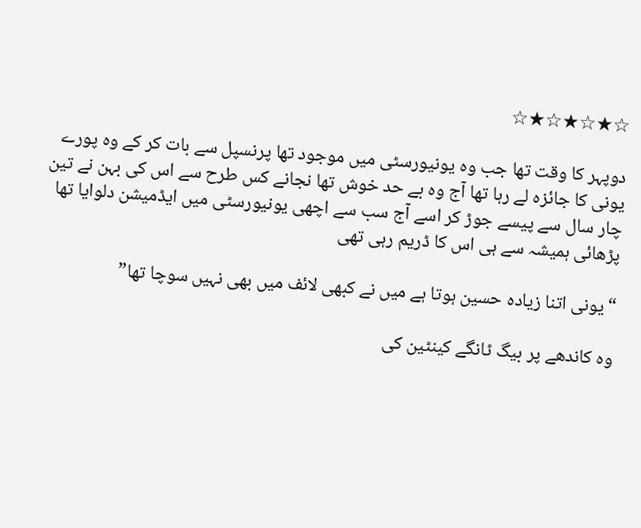☆★☆★☆★☆

دوپہر کا وقت تھا جب وہ یونیورسٹی میں موجود تھا پرنسپل سے بات کر کے وہ پورے یونی کا جائزہ لے رہا تھا آج وہ بے حد خوش تھا نجانے کس طرح سے اس کی بہن نے تین چار سال سے پیسے جوڑ کر اسے آج سب سے اچھی یونیورسٹی میں ایڈمیشن دلوایا تھا پڑھائی ہمیشہ سے ہی اس کا ڈریم رہی تھی

“یونی اتنا زیادہ حسین ہوتا ہے میں نے کبھی لائف میں بھی نہیں سوچا تھا”

وہ کاندھے پر بیگ ٹانگے کینٹین کی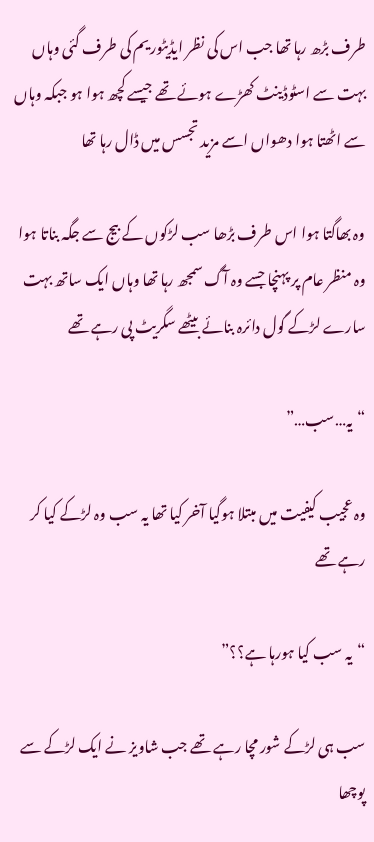طرف بڑھ رہا تھا جب اس کی نظر ایڈیٹوریم کی طرف گئی وہاں بہت سے اسٹوڈینٹ کھڑے ہوئے تھے جیسے کچھ ہوا ہو جبکہ وہاں سے اٹھتا ہوا دھواں اسے مزید تجسس میں ڈال رہا تھا

وہ بھاگتا ہوا اس طرف بڑھا سب لڑکوں کے بیج سے جگہ بناتا ہوا وہ منظر عام پر پہنچا جسے وہ آگ سمجھ رہا تھا وہاں ایک ساتھ بہت سارے لڑکے گول دائرہ بنائے بیٹھے سگریٹ پی رہے تھے

“یہ…سب…”

وہ عجیب کیفیت میں مبتلا ہوگیا آخر کیا تھا یہ سب وہ لڑکے کیا کر رہے تھے

“یہ سب کیا ہورہا ہے؟؟”

سب ہی لڑکے شور مچا رہے تھے جب شاویز نے ایک لڑکے سے پوچھا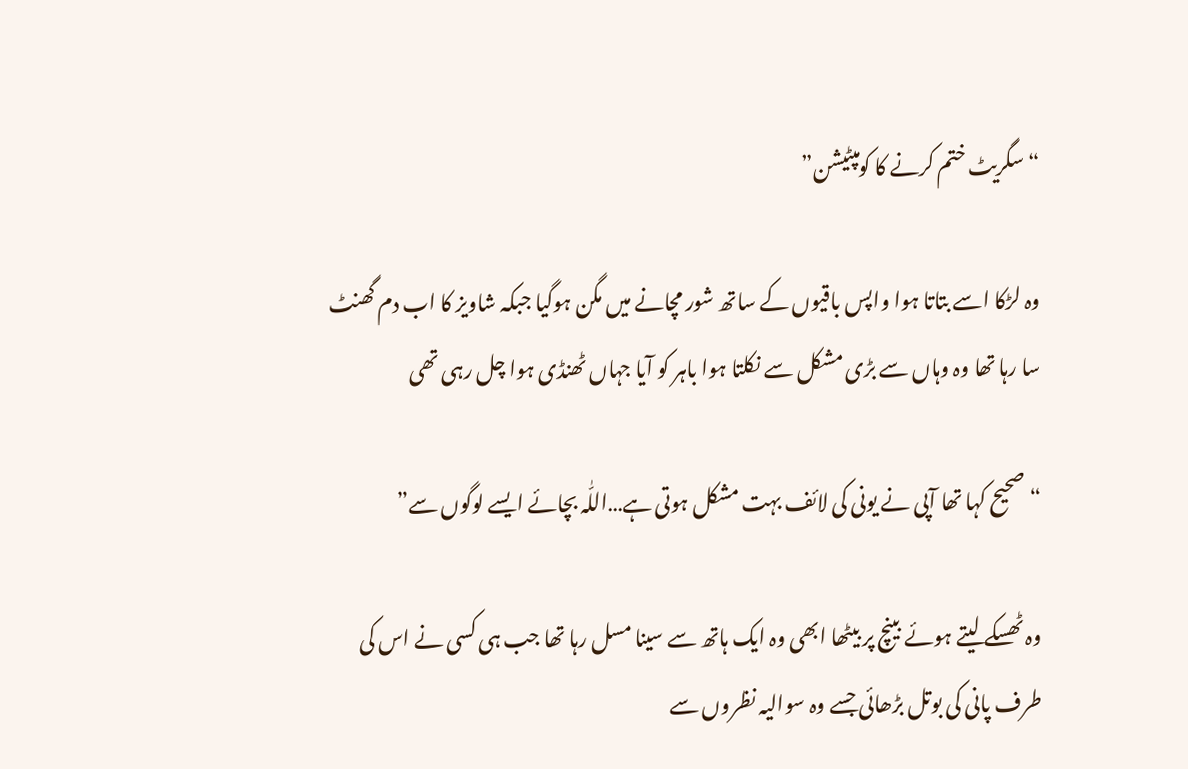“سگریٹ ختم کرنے کا کومپٹیشن”

وہ لڑکا اسے بتاتا ہوا واپس باقیوں کے ساتھ شور مچانے میں مگن ہوگیا جبکہ شاویز کا اب دم گھنٹ سا رہا تھا وہ وہاں سے بڑی مشکل سے نکلتا ہوا باہر کو آیا جہاں ٹھنڈی ہوا چل رہی تھی

“صحیح کہا تھا آپی نے یونی کی لائف بہت مشکل ہوتی ہے…اللّٰہ بچائے ایسے لوگوں سے”

وہ ٹھسکے لیتے ہوئے بینچ پر بیٹھا ابھی وہ ایک ہاتھ سے سینا مسل رہا تھا جب ہی کسی نے اس کی طرف پانی کی بوتل بڑھائی جسے وہ سوالیہ نظروں سے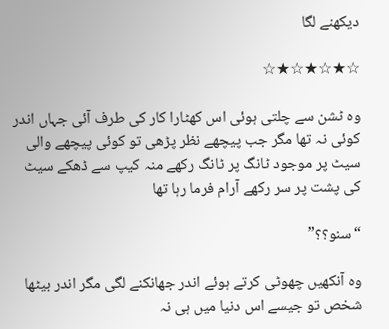دیکھنے لگا

☆★☆★☆★☆

وہ ٹشن سے چلتی ہوئی اس کھٹارا کار کی طرف آئی جہاں اندر کوئی نہ تھا مگر جب پیچھے نظر پڑھی تو کوئی پیچھے والی سیٹ پر موجود ٹانگ پر ٹانگ رکھے منہ کیپ سے ڈھکے سیٹ کی پشت پر سر رکھے آرام فرما رہا تھا

“سنو؟؟”

وہ آنکھیں چھوٹی کرتے ہوئے اندر جھانکنے لگی مگر اندر بیٹھا شخص تو جیسے اس دنیا میں ہی نہ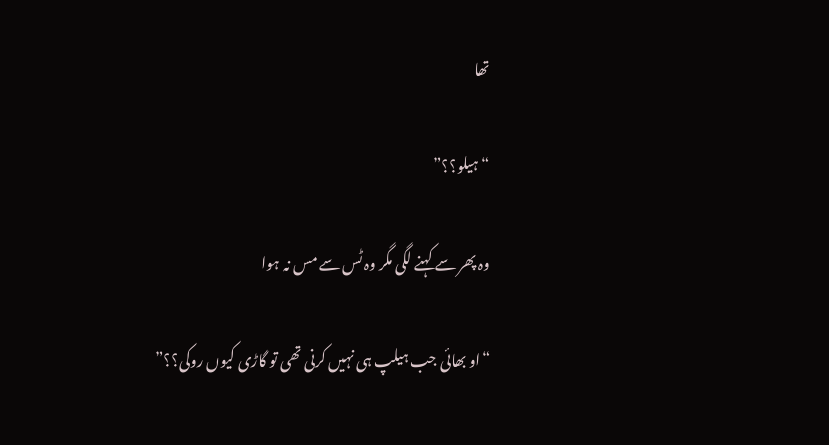تھا

“ہیلو؟؟”

وہ پھر سے کہنے لگی مگر وہ ٹس سے مس نہ ہوا

“او بھائی جب ہیلپ ہی نہیں کرنی تھی تو گاڑی کیوں روکی؟؟”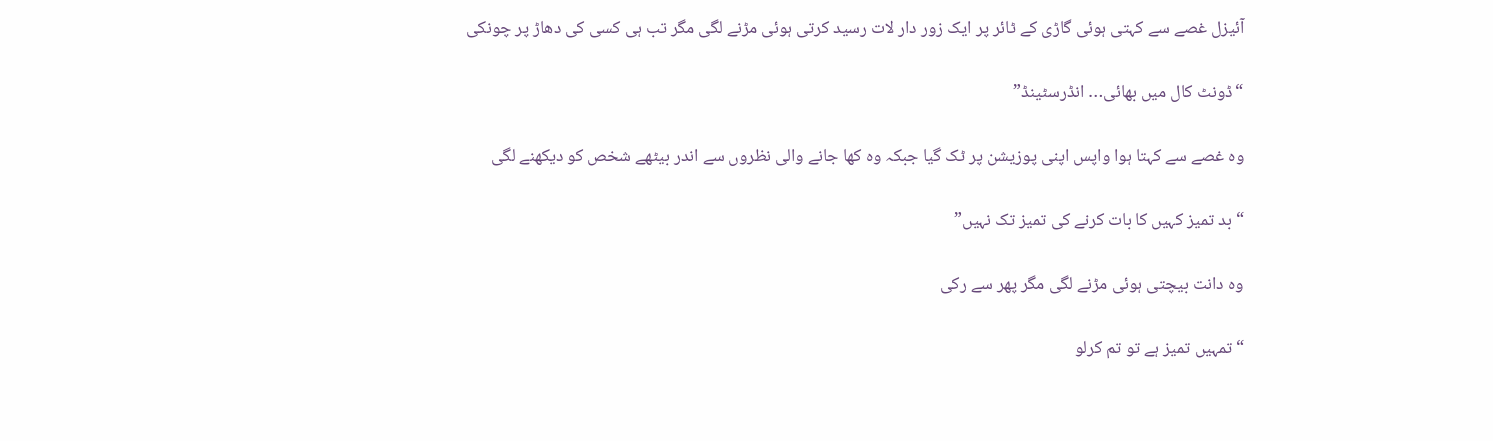آئیزل غصے سے کہتی ہوئی گاڑی کے ٹائر پر ایک زور دار لات رسید کرتی ہوئی مڑنے لگی مگر تب ہی کسی کی دھاڑ پر چونکی

“ڈونٹ کال میں بھائی… انڈرسٹینڈ”

وہ غصے سے کہتا ہوا واپس اپنی پوزیشن پر ٹک گیا جبکہ وہ کھا جانے والی نظروں سے اندر بیٹھے شخص کو دیکھنے لگی

“بد تمیز کہیں کا بات کرنے کی تمیز تک نہیں”

وہ دانت بیچتی ہوئی مڑنے لگی مگر پھر سے رکی

“تمہیں تمیز ہے تو تم کرلو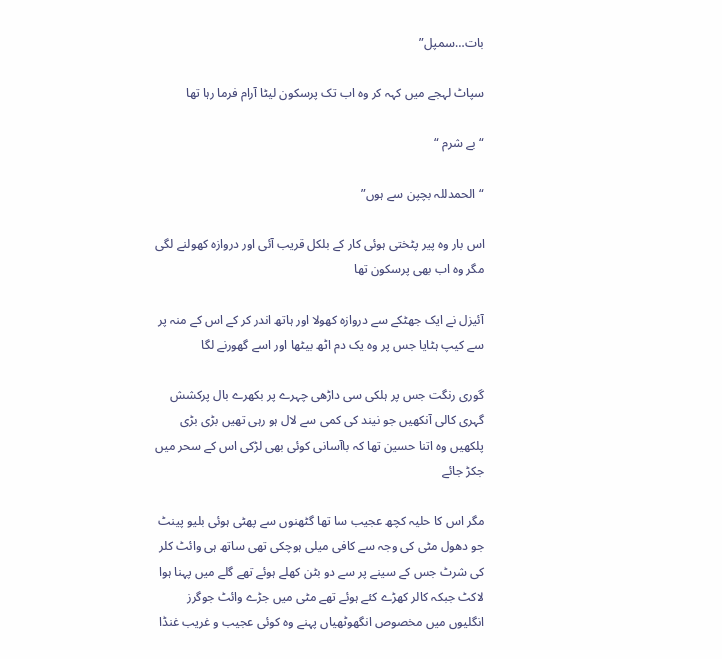بات…سمپل”

سپاٹ لہجے میں کہہ کر وہ اب تک پرسکون لیٹا آرام فرما رہا تھا

“بے شرم “

“الحمدللہ بچپن سے ہوں”

اس بار وہ پیر پٹختی ہوئی کار کے بلکل قریب آئی اور دروازہ کھولنے لگی مگر وہ اب بھی پرسکون تھا

آئیزل نے ایک جھٹکے سے دروازہ کھولا اور ہاتھ اندر کر کے اس کے منہ پر سے کیپ ہٹایا جس پر وہ یک دم اٹھ بیٹھا اور اسے گھورنے لگا

گوری رنگت جس پر ہلکی سی داڑھی چہرے پر بکھرے بال پرکشش گہری کالی آنکھیں جو نیند کی کمی سے لال ہو رہی تھیں بڑی بڑی پلکھیں وہ اتنا حسین تھا کہ باآسانی کوئی بھی لڑکی اس کے سحر میں جکڑ جائے

مگر اس کا حلیہ کچھ عجیب سا تھا گٹھنوں سے پھٹی ہوئی بلیو پینٹ جو دھول مٹی کی وجہ سے کافی میلی ہوچکی تھی ساتھ ہی وائٹ کلر کی شرٹ جس کے سینے پر سے دو بٹن کھلے ہوئے تھے گلے میں پہنا ہوا لاکٹ جبکہ کالر کھڑے کئے ہوئے تھے مٹی میں جڑے وائٹ جوگرز انگلیوں میں مخصوص انگھوٹھیاں پہنے وہ کوئی عجیب و غریب غنڈا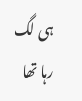ہی لگ رہا تھا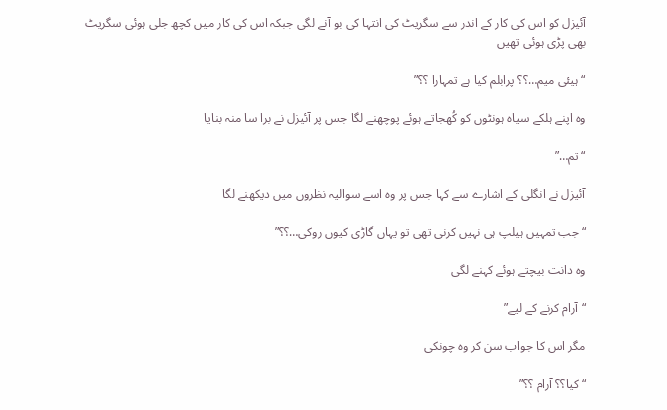آئیزل کو اس کی کار کے اندر سے سگریٹ کی انتہا کی بو آنے لگی جبکہ اس کی کار میں کچھ جلی ہوئی سگریٹ بھی پڑی ہوئی تھیں

“ہیئی میم…؟؟ پرابلم کیا ہے تمہارا ؟؟”

وہ اپنے ہلکے سیاہ ہونٹوں کو کُھجاتے ہوئے پوچھنے لگا جس پر آئیزل نے برا سا منہ بنایا

“تم…”

آئیزل نے انگلی کے اشارے سے کہا جس پر وہ اسے سوالیہ نظروں میں دیکھنے لگا

“جب تمہیں ہیلپ ہی نہیں کرنی تھی تو یہاں گاڑی کیوں روکی…؟؟”

وہ دانت بیچتے ہوئے کہنے لگی

“آرام کرنے کے لیے”

مگر اس کا جواب سن کر وہ چونکی

“کیا؟؟ آرام ؟؟”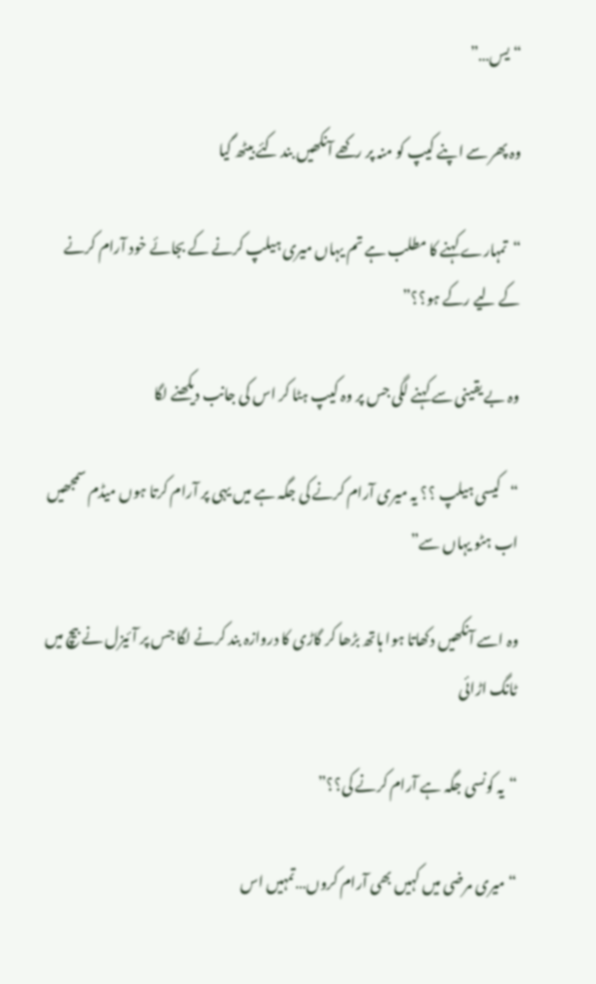“یس…”

وہ پھر سے اپنے کیپ کو منہ پر رکھے آنکھیں بند کئے بیٹھ گیا

“تمہارے کہنے کا مطلب ہے تم یہاں میری ہیلپ کرنے کے بجائے خود آرام کرنے کے لیے رکے ہو؟؟”

وہ بے یقینی سے کہنے لگی جس پر وہ کیپ ہٹا کر اس کی جانب دیکھنے لگا

“کیسی ہیلپ ؟؟ یہ میری آرام کرنے کی جگہ ہے میں یہی پر آرام کرتا ہوں میڈم سمجھیں اب ہٹو یہاں سے”

وہ اسے آنکھیں دکھاتا ہوا ہاتھ بڑھا کر گاڑی کا دروازہ بند کرنے لگا جس پر آئیزل نے بیچ میں ٹانگ اڑائی

“یہ کونسی جگہ ہے آرام کرنے کی؟؟”

“میری مرضی میں کہیں بھی آرام کروں…تمہیں اس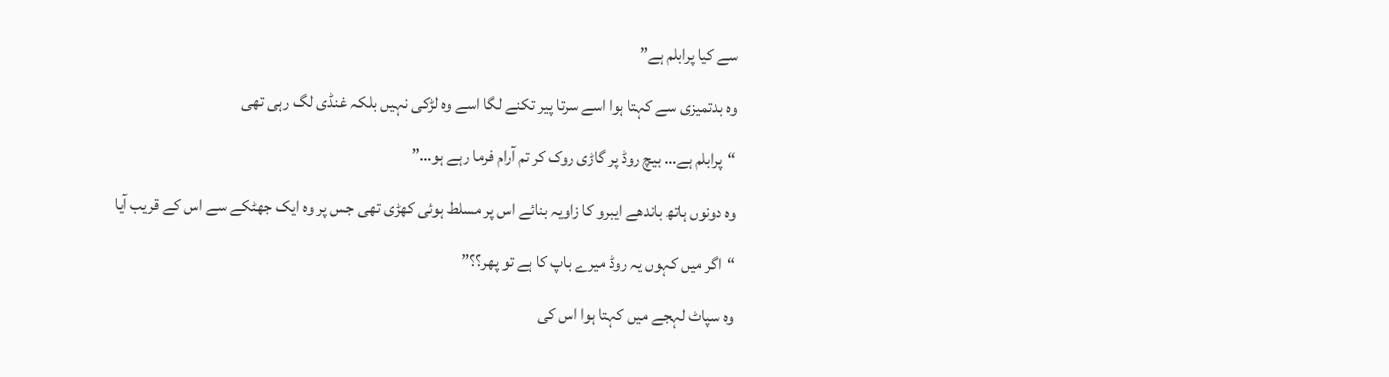سے کیا پرابلم ہے”

وہ بدتمیزی سے کہتا ہوا اسے سرتا پیر تکنے لگا اسے وہ لڑکی نہیں بلکہ غنڈی لگ رہی تھی

“پرابلم ہے… بیچ روڈ پر گاڑی روک کر تم آرام فرما رہے ہو…”

وہ دونوں ہاتھ باندھے ایبرو کا زاویہ بنائے اس پر مسلط ہوئی کھڑی تھی جس پر وہ ایک جھٹکے سے اس کے قریب آیا

“اگر میں کہوں یہ روڈ میرے باپ کا ہے تو پھر؟؟”

وہ سپاٹ لہجے میں کہتا ہوا اس کی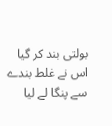بولتی بند کر گیا اس نے غلط بندے سے پنگا لے لیا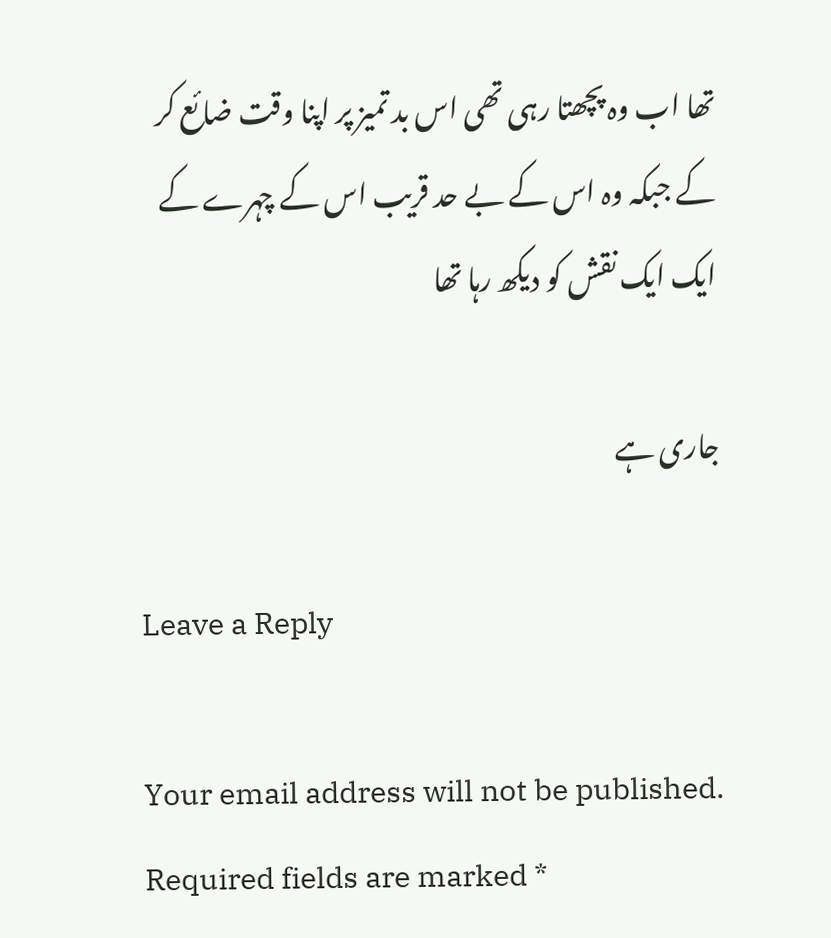تھا اب وہ پچھتا رہی تھی اس بد تمیز پر اپنا وقت ضائع کر کے جبکہ وہ اس کے بے حد قریب اس کے چہرے کے ایک ایک نقش کو دیکھ رہا تھا

جاری ہے

Leave a Reply

Your email address will not be published. Required fields are marked *